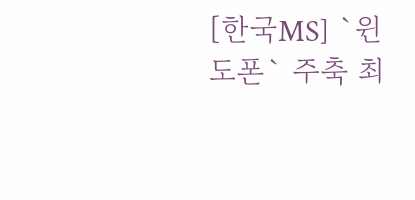[한국MS] `윈도폰` 주축 최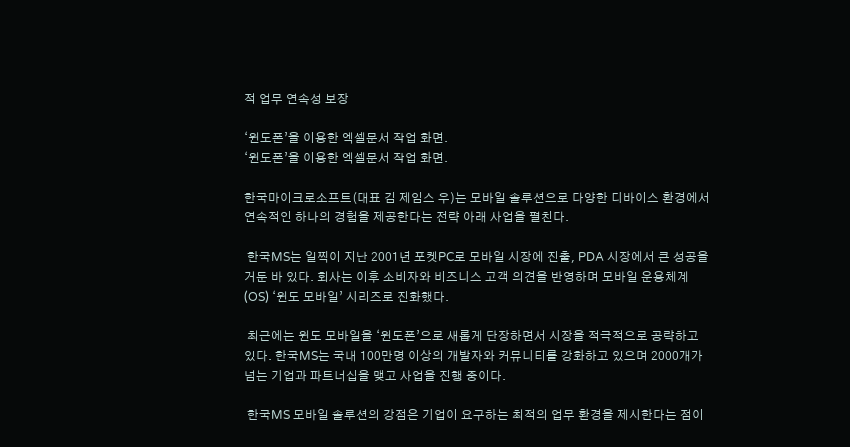적 업무 연속성 보장

‘윈도폰’을 이용한 엑셀문서 작업 화면.
‘윈도폰’을 이용한 엑셀문서 작업 화면.

한국마이크로소프트(대표 김 제임스 우)는 모바일 솔루션으로 다양한 디바이스 환경에서 연속적인 하나의 경험을 제공한다는 전략 아래 사업을 펼친다.

 한국MS는 일찍이 지난 2001년 포켓PC로 모바일 시장에 진출, PDA 시장에서 큰 성공을 거둔 바 있다. 회사는 이후 소비자와 비즈니스 고객 의견을 반영하며 모바일 운용체계(OS) ‘윈도 모바일’ 시리즈로 진화했다.

 최근에는 윈도 모바일을 ‘윈도폰’으로 새롭게 단장하면서 시장을 적극적으로 공략하고 있다. 한국MS는 국내 100만명 이상의 개발자와 커뮤니티를 강화하고 있으며 2000개가 넘는 기업과 파트너십을 맺고 사업을 진행 중이다.

 한국MS 모바일 솔루션의 강점은 기업이 요구하는 최적의 업무 환경을 제시한다는 점이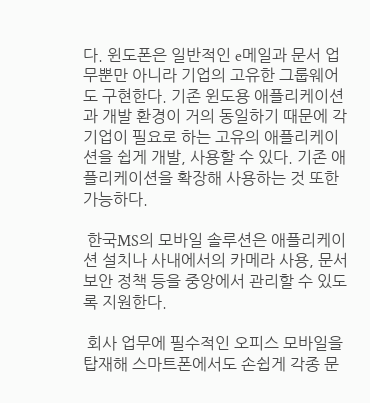다. 윈도폰은 일반적인 e메일과 문서 업무뿐만 아니라 기업의 고유한 그룹웨어도 구현한다. 기존 윈도용 애플리케이션과 개발 환경이 거의 동일하기 때문에 각 기업이 필요로 하는 고유의 애플리케이션을 쉽게 개발, 사용할 수 있다. 기존 애플리케이션을 확장해 사용하는 것 또한 가능하다.

 한국MS의 모바일 솔루션은 애플리케이션 설치나 사내에서의 카메라 사용, 문서 보안 정책 등을 중앙에서 관리할 수 있도록 지원한다.

 회사 업무에 필수적인 오피스 모바일을 탑재해 스마트폰에서도 손쉽게 각종 문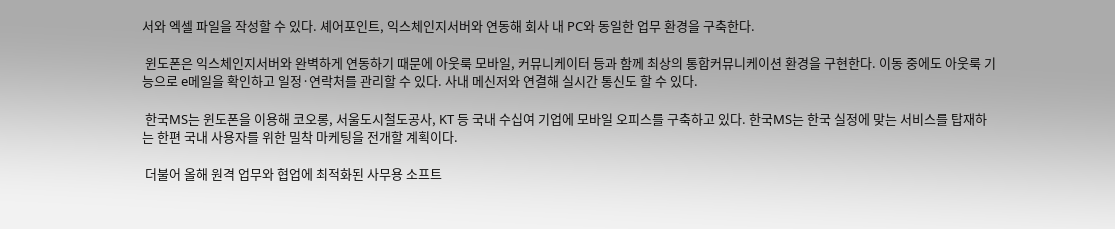서와 엑셀 파일을 작성할 수 있다. 셰어포인트, 익스체인지서버와 연동해 회사 내 PC와 동일한 업무 환경을 구축한다.

 윈도폰은 익스체인지서버와 완벽하게 연동하기 때문에 아웃룩 모바일, 커뮤니케이터 등과 함께 최상의 통합커뮤니케이션 환경을 구현한다. 이동 중에도 아웃룩 기능으로 e메일을 확인하고 일정·연락처를 관리할 수 있다. 사내 메신저와 연결해 실시간 통신도 할 수 있다.

 한국MS는 윈도폰을 이용해 코오롱, 서울도시철도공사, KT 등 국내 수십여 기업에 모바일 오피스를 구축하고 있다. 한국MS는 한국 실정에 맞는 서비스를 탑재하는 한편 국내 사용자를 위한 밀착 마케팅을 전개할 계획이다.

 더불어 올해 원격 업무와 협업에 최적화된 사무용 소프트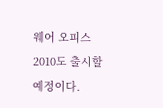웨어 오피스 2010도 출시할 예정이다.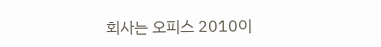회사는 오피스 2010이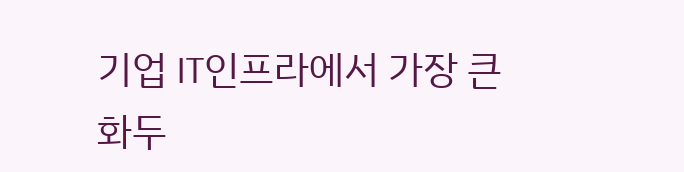기업 IT인프라에서 가장 큰 화두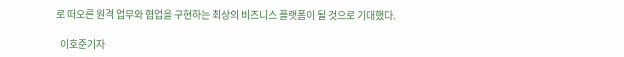로 떠오른 원격 업무와 협업을 구현하는 최상의 비즈니스 플랫폼이 될 것으로 기대했다.

  이호준기자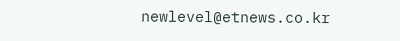newlevel@etnews.co.kr